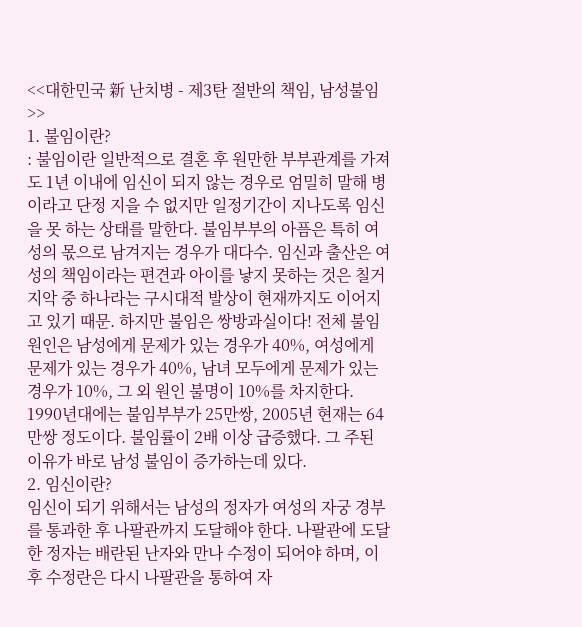<<대한민국 新 난치병 - 제3탄 절반의 책임, 남성불임 >>
1. 불임이란?
: 불임이란 일반적으로 결혼 후 원만한 부부관계를 가져도 1년 이내에 임신이 되지 않는 경우로 엄밀히 말해 병이라고 단정 지을 수 없지만 일정기간이 지나도록 임신을 못 하는 상태를 말한다. 불임부부의 아픔은 특히 여성의 몫으로 남겨지는 경우가 대다수. 임신과 출산은 여성의 책임이라는 편견과 아이를 낳지 못하는 것은 칠거지악 중 하나라는 구시대적 발상이 현재까지도 이어지고 있기 때문. 하지만 불임은 쌍방과실이다! 전체 불임 원인은 남성에게 문제가 있는 경우가 40%, 여성에게 문제가 있는 경우가 40%, 남녀 모두에게 문제가 있는 경우가 10%, 그 외 원인 불명이 10%를 차지한다. 1990년대에는 불임부부가 25만쌍, 2005년 현재는 64만쌍 정도이다. 불임률이 2배 이상 급증했다. 그 주된 이유가 바로 남성 불임이 증가하는데 있다.
2. 임신이란?
임신이 되기 위해서는 남성의 정자가 여성의 자궁 경부를 통과한 후 나팔관까지 도달해야 한다. 나팔관에 도달한 정자는 배란된 난자와 만나 수정이 되어야 하며, 이 후 수정란은 다시 나팔관을 통하여 자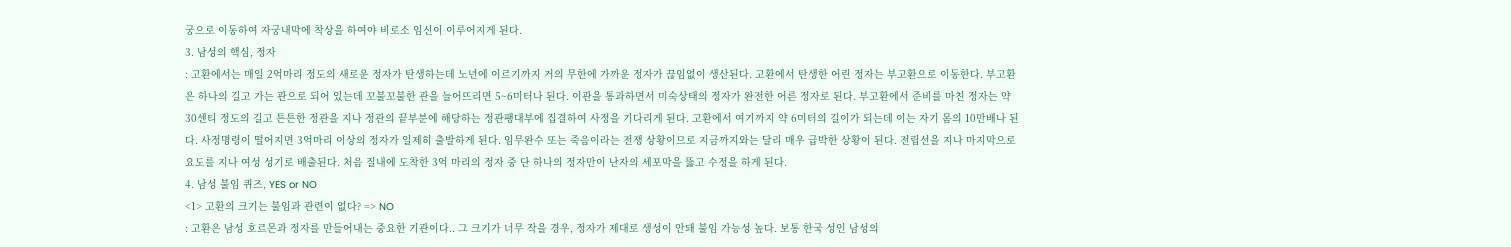궁으로 이동하여 자궁내막에 착상을 하여야 비로소 임신이 이루어지게 된다.
3. 남성의 핵심, 정자
: 고환에서는 매일 2억마리 정도의 새로운 정자가 탄생하는데 노년에 이르기까지 거의 무한에 가까운 정자가 끊임없이 생산된다. 고환에서 탄생한 어린 정자는 부고환으로 이동한다. 부고환은 하나의 길고 가는 관으로 되어 있는데 꼬불꼬불한 관을 늘어뜨리면 5~6미터나 된다. 이관을 통과하면서 미숙상태의 정자가 완전한 어른 정자로 된다. 부고환에서 준비를 마친 정자는 약 30센티 정도의 길고 튼튼한 정관을 지나 정관의 끝부분에 해당하는 정관팽대부에 집결하여 사정을 기다리게 된다. 고환에서 여기까지 약 6미터의 길이가 되는데 이는 자기 몸의 10만배나 된다. 사정명령이 떨어지면 3억마리 이상의 정자가 일제히 출발하게 된다. 임무완수 또는 죽음이라는 전쟁 상황이므로 지금까지와는 달리 매우 급박한 상황이 된다. 전립선을 지나 마지막으로 요도를 지나 여성 성기로 배출된다. 처음 질내에 도착한 3억 마리의 정자 중 단 하나의 정자만이 난자의 세포막을 뚫고 수정을 하게 된다.
4. 남성 불임 퀴즈, YES or NO
<1> 고환의 크기는 불임과 관련이 없다? => NO
: 고환은 남성 호르몬과 정자를 만들어내는 중요한 기관이다.. 그 크기가 너무 작을 경우, 정자가 제대로 생성이 안돼 불임 가능성 높다. 보통 한국 성인 남성의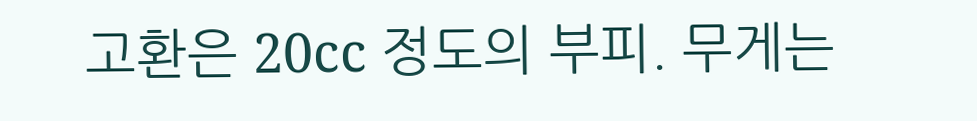고환은 20cc 정도의 부피. 무게는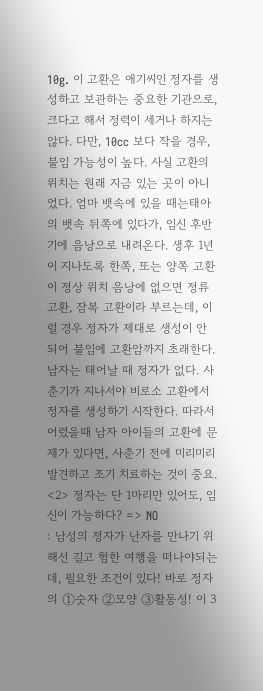10g. 이 고환은 애기씨인 정자를 생성하고 보관하는 중요한 기관으로, 크다고 해서 정력이 세거나 하지는 않다. 다만, 10cc 보다 작을 경우, 불임 가능성이 높다. 사실 고환의 위치는 원래 지금 있는 곳이 아니었다. 엄마 뱃속에 있을 때는태아의 뱃속 뒤쪽에 있다가, 임신 후반기에 음낭으로 내려온다. 생후 1년이 지나도록 한쪽, 또는 양쪽 고환이 정상 위치 음낭에 없으면 정류 고환, 잠복 고환이라 부르는데, 이럴 경우 정자가 제대로 생성이 안 되어 불임에 고환암까지 초래한다. 남자는 태어날 때 정자가 없다. 사춘기가 지나서야 비로소 고환에서 정자를 생성하기 시작한다. 따라서 어렸을때 남자 아이들의 고환에 문제가 있다면, 사춘기 전에 미리미리 발견하고 조기 치료하는 것이 중요.
<2> 정자는 단 1마리만 있어도, 임신이 가능하다? => NO
: 남성의 정자가 난자를 만나기 위해선 길고 험한 여행을 떠나야되는데, 필요한 조건이 있다! 바로 정자의 ①숫자 ②모양 ③활동성! 이 3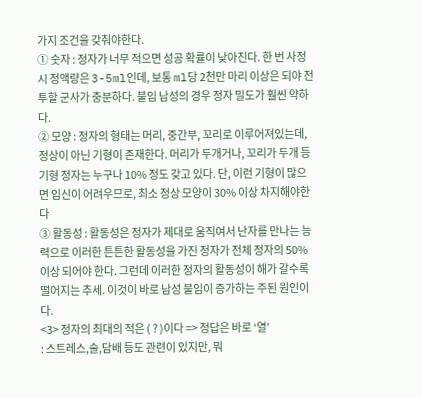가지 조건을 갖춰야한다.
① 숫자 : 정자가 너무 적으면 성공 확률이 낮아진다. 한 번 사정시 정액량은 3-5ml인데, 보통 ml당 2천만 마리 이상은 되야 전투할 군사가 충분하다. 불임 남성의 경우 정자 밀도가 훨씬 약하다.
② 모양 : 정자의 형태는 머리, 중간부, 꼬리로 이루어져있는데, 정상이 아닌 기형이 존재한다. 머리가 두개거나, 꼬리가 두개 등 기형 정자는 누구나 10% 정도 갖고 있다. 단, 이런 기형이 많으면 임신이 어려우므로, 최소 정상 모양이 30% 이상 차지해야한다
③ 활동성 : 활동성은 정자가 제대로 움직여서 난자를 만나는 능력으로 이러한 튼튼한 활동성을 가진 정자가 전체 정자의 50% 이상 되어야 한다. 그런데 이러한 정자의 활동성이 해가 갈수록 떨어지는 추세. 이것이 바로 남성 불임이 증가하는 주된 원인이다.
<3> 정자의 최대의 적은 ( ? )이다 => 정답은 바로 ‘열’
: 스트레스,술,담배 등도 관련이 있지만, 뭐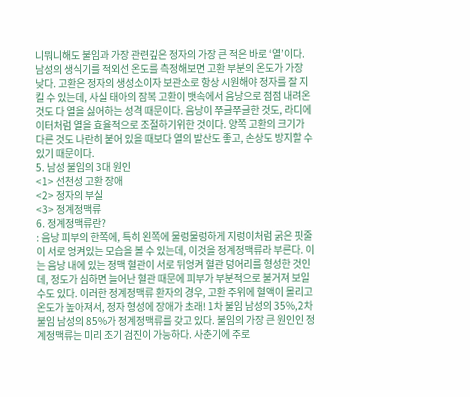니뭐니해도 불임과 가장 관련깊은 정자의 가장 큰 적은 바로 ‘열’이다. 남성의 생식기를 적외선 온도를 측정해보면 고환 부분의 온도가 가장 낮다. 고환은 정자의 생성소이자 보관소로 항상 시원해야 정자를 잘 지킬 수 있는데, 사실 태아의 잠복 고환이 뱃속에서 음낭으로 점점 내려온 것도 다 열을 싫어하는 성격 때문이다. 음낭이 쭈글쭈글한 것도, 라디에이터처럼 열을 효율적으로 조절하기위한 것이다. 양쪽 고환의 크기가 다른 것도 나란히 붙어 있을 때보다 열의 발산도 좋고, 손상도 방지할 수 있기 때문이다.
5. 남성 불임의 3대 원인
<1> 선천성 고환 장애
<2> 정자의 부실
<3> 정계정맥류
6. 정계정맥류란?
: 음낭 피부의 한쪽에, 특히 왼쪽에 물렁물렁하게 지렁이처럼 굵은 핏줄이 서로 엉켜있는 모습을 볼 수 있는데, 이것을 정계정맥류라 부른다. 이는 음낭 내에 있는 정맥 혈관이 서로 뒤엉켜 혈관 덩어리를 형성한 것인데, 정도가 심하면 늘어난 혈관 때문에 피부가 부분적으로 불거져 보일 수도 있다. 이러한 정계정맥류 환자의 경우, 고환 주위에 혈액이 몰리고 온도가 높아져서, 정자 형성에 장애가 초래! 1차 불임 남성의 35%,2차 불임 남성의 85%가 정계정맥류를 갖고 있다. 불임의 가장 큰 원인인 정계정맥류는 미리 조기 검진이 가능하다. 사춘기에 주로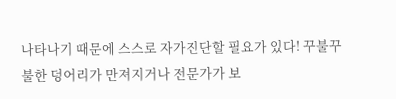나타나기 때문에 스스로 자가진단할 필요가 있다! 꾸불꾸불한 덩어리가 만져지거나 전문가가 보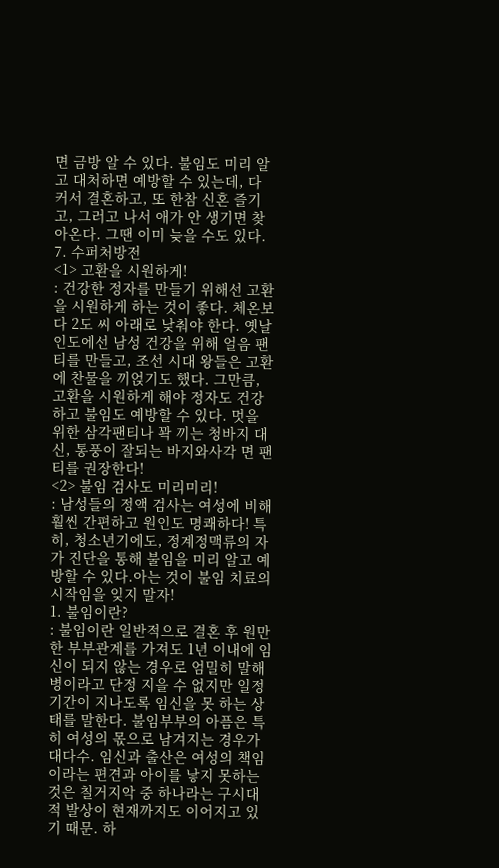면 금방 알 수 있다. 불임도 미리 알고 대처하면 예방할 수 있는데, 다 커서 결혼하고, 또 한참 신혼 즐기고, 그러고 나서 애가 안 생기면 찾아온다. 그땐 이미 늦을 수도 있다.
7. 수퍼처방전
<1> 고환을 시원하게!
: 건강한 정자를 만들기 위해선 고환을 시원하게 하는 것이 좋다. 체온보다 2도 씨 아래로 낮춰야 한다. 옛날 인도에선 남성 건강을 위해 얼음 팬티를 만들고, 조선 시대 왕들은 고환에 찬물을 끼얹기도 했다. 그만큼, 고환을 시원하게 해야 정자도 건강하고 불임도 예방할 수 있다. 멋을 위한 삼각팬티나 꽉 끼는 청바지 대신, 통풍이 잘되는 바지와사각 면 팬티를 권장한다!
<2> 불임 검사도 미리미리!
: 남성들의 정액 검사는 여성에 비해 훨씬 간편하고 원인도 명쾌하다! 특히, 청소년기에도, 정계정맥류의 자가 진단을 통해 불임을 미리 알고 예방할 수 있다.아는 것이 불임 치료의 시작임을 잊지 말자!
1. 불임이란?
: 불임이란 일반적으로 결혼 후 원만한 부부관계를 가져도 1년 이내에 임신이 되지 않는 경우로 엄밀히 말해 병이라고 단정 지을 수 없지만 일정기간이 지나도록 임신을 못 하는 상태를 말한다. 불임부부의 아픔은 특히 여성의 몫으로 남겨지는 경우가 대다수. 임신과 출산은 여성의 책임이라는 편견과 아이를 낳지 못하는 것은 칠거지악 중 하나라는 구시대적 발상이 현재까지도 이어지고 있기 때문. 하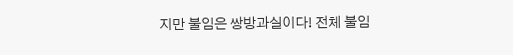지만 불임은 쌍방과실이다! 전체 불임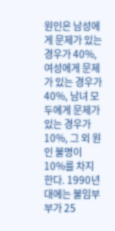원인은 남성에게 문제가 있는 경우가 40%, 여성에게 문제가 있는 경우가 40%, 남녀 모두에게 문제가 있는 경우가 10%, 그 외 원인 불명이 10%를 차지한다. 1990년대에는 불임부부가 25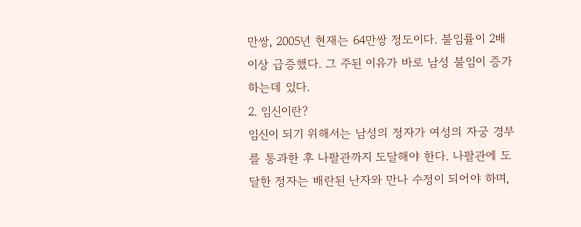만쌍, 2005년 현재는 64만쌍 정도이다. 불임률이 2배 이상 급증했다. 그 주된 이유가 바로 남성 불임이 증가하는데 있다.
2. 임신이란?
임신이 되기 위해서는 남성의 정자가 여성의 자궁 경부를 통과한 후 나팔관까지 도달해야 한다. 나팔관에 도달한 정자는 배란된 난자와 만나 수정이 되어야 하며,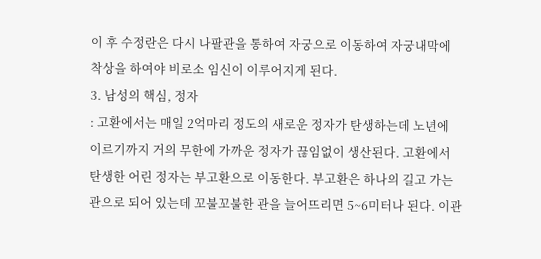이 후 수정란은 다시 나팔관을 통하여 자궁으로 이동하여 자궁내막에 착상을 하여야 비로소 임신이 이루어지게 된다.
3. 남성의 핵심, 정자
: 고환에서는 매일 2억마리 정도의 새로운 정자가 탄생하는데 노년에 이르기까지 거의 무한에 가까운 정자가 끊임없이 생산된다. 고환에서 탄생한 어린 정자는 부고환으로 이동한다. 부고환은 하나의 길고 가는 관으로 되어 있는데 꼬불꼬불한 관을 늘어뜨리면 5~6미터나 된다. 이관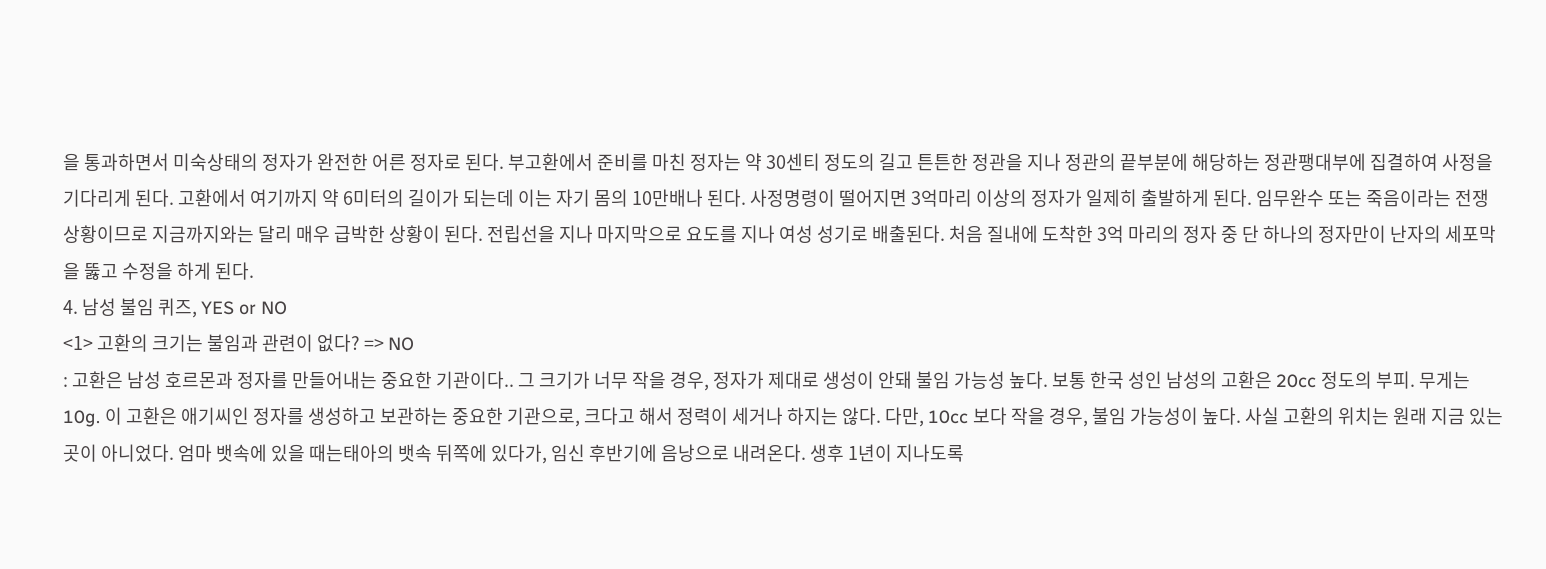을 통과하면서 미숙상태의 정자가 완전한 어른 정자로 된다. 부고환에서 준비를 마친 정자는 약 30센티 정도의 길고 튼튼한 정관을 지나 정관의 끝부분에 해당하는 정관팽대부에 집결하여 사정을 기다리게 된다. 고환에서 여기까지 약 6미터의 길이가 되는데 이는 자기 몸의 10만배나 된다. 사정명령이 떨어지면 3억마리 이상의 정자가 일제히 출발하게 된다. 임무완수 또는 죽음이라는 전쟁 상황이므로 지금까지와는 달리 매우 급박한 상황이 된다. 전립선을 지나 마지막으로 요도를 지나 여성 성기로 배출된다. 처음 질내에 도착한 3억 마리의 정자 중 단 하나의 정자만이 난자의 세포막을 뚫고 수정을 하게 된다.
4. 남성 불임 퀴즈, YES or NO
<1> 고환의 크기는 불임과 관련이 없다? => NO
: 고환은 남성 호르몬과 정자를 만들어내는 중요한 기관이다.. 그 크기가 너무 작을 경우, 정자가 제대로 생성이 안돼 불임 가능성 높다. 보통 한국 성인 남성의 고환은 20cc 정도의 부피. 무게는 10g. 이 고환은 애기씨인 정자를 생성하고 보관하는 중요한 기관으로, 크다고 해서 정력이 세거나 하지는 않다. 다만, 10cc 보다 작을 경우, 불임 가능성이 높다. 사실 고환의 위치는 원래 지금 있는 곳이 아니었다. 엄마 뱃속에 있을 때는태아의 뱃속 뒤쪽에 있다가, 임신 후반기에 음낭으로 내려온다. 생후 1년이 지나도록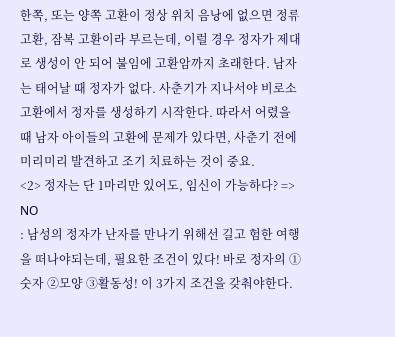한쪽, 또는 양쪽 고환이 정상 위치 음낭에 없으면 정류 고환, 잠복 고환이라 부르는데, 이럴 경우 정자가 제대로 생성이 안 되어 불임에 고환암까지 초래한다. 남자는 태어날 때 정자가 없다. 사춘기가 지나서야 비로소 고환에서 정자를 생성하기 시작한다. 따라서 어렸을때 남자 아이들의 고환에 문제가 있다면, 사춘기 전에 미리미리 발견하고 조기 치료하는 것이 중요.
<2> 정자는 단 1마리만 있어도, 임신이 가능하다? => NO
: 남성의 정자가 난자를 만나기 위해선 길고 험한 여행을 떠나야되는데, 필요한 조건이 있다! 바로 정자의 ①숫자 ②모양 ③활동성! 이 3가지 조건을 갖춰야한다.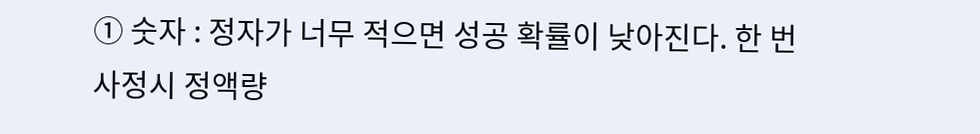① 숫자 : 정자가 너무 적으면 성공 확률이 낮아진다. 한 번 사정시 정액량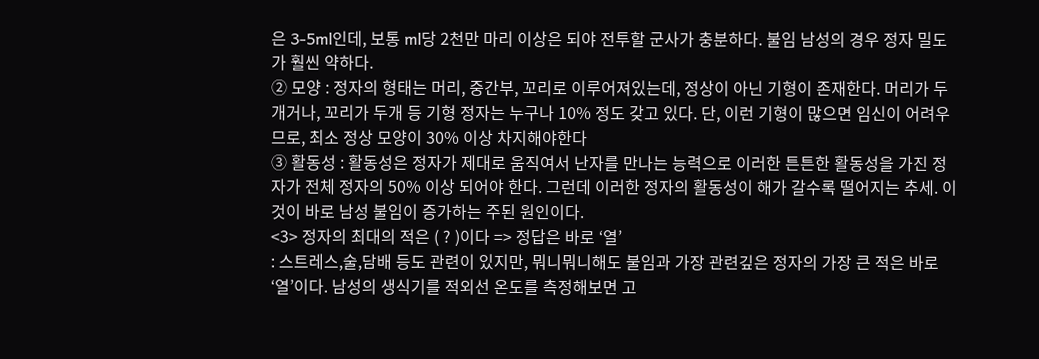은 3-5ml인데, 보통 ml당 2천만 마리 이상은 되야 전투할 군사가 충분하다. 불임 남성의 경우 정자 밀도가 훨씬 약하다.
② 모양 : 정자의 형태는 머리, 중간부, 꼬리로 이루어져있는데, 정상이 아닌 기형이 존재한다. 머리가 두개거나, 꼬리가 두개 등 기형 정자는 누구나 10% 정도 갖고 있다. 단, 이런 기형이 많으면 임신이 어려우므로, 최소 정상 모양이 30% 이상 차지해야한다
③ 활동성 : 활동성은 정자가 제대로 움직여서 난자를 만나는 능력으로 이러한 튼튼한 활동성을 가진 정자가 전체 정자의 50% 이상 되어야 한다. 그런데 이러한 정자의 활동성이 해가 갈수록 떨어지는 추세. 이것이 바로 남성 불임이 증가하는 주된 원인이다.
<3> 정자의 최대의 적은 ( ? )이다 => 정답은 바로 ‘열’
: 스트레스,술,담배 등도 관련이 있지만, 뭐니뭐니해도 불임과 가장 관련깊은 정자의 가장 큰 적은 바로 ‘열’이다. 남성의 생식기를 적외선 온도를 측정해보면 고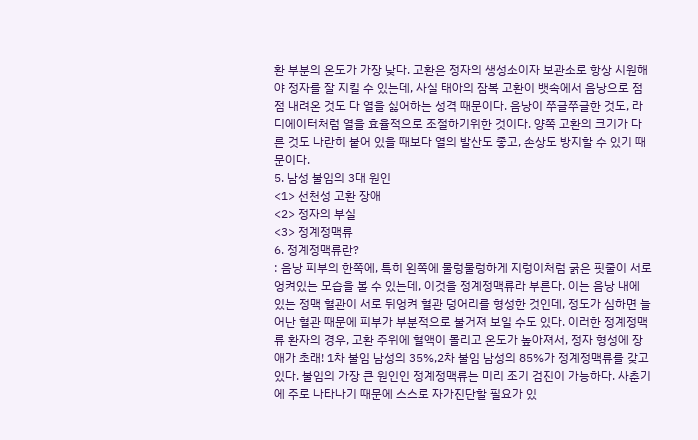환 부분의 온도가 가장 낮다. 고환은 정자의 생성소이자 보관소로 항상 시원해야 정자를 잘 지킬 수 있는데, 사실 태아의 잠복 고환이 뱃속에서 음낭으로 점점 내려온 것도 다 열을 싫어하는 성격 때문이다. 음낭이 쭈글쭈글한 것도, 라디에이터처럼 열을 효율적으로 조절하기위한 것이다. 양쪽 고환의 크기가 다른 것도 나란히 붙어 있을 때보다 열의 발산도 좋고, 손상도 방지할 수 있기 때문이다.
5. 남성 불임의 3대 원인
<1> 선천성 고환 장애
<2> 정자의 부실
<3> 정계정맥류
6. 정계정맥류란?
: 음낭 피부의 한쪽에, 특히 왼쪽에 물렁물렁하게 지렁이처럼 굵은 핏줄이 서로 엉켜있는 모습을 볼 수 있는데, 이것을 정계정맥류라 부른다. 이는 음낭 내에 있는 정맥 혈관이 서로 뒤엉켜 혈관 덩어리를 형성한 것인데, 정도가 심하면 늘어난 혈관 때문에 피부가 부분적으로 불거져 보일 수도 있다. 이러한 정계정맥류 환자의 경우, 고환 주위에 혈액이 몰리고 온도가 높아져서, 정자 형성에 장애가 초래! 1차 불임 남성의 35%,2차 불임 남성의 85%가 정계정맥류를 갖고 있다. 불임의 가장 큰 원인인 정계정맥류는 미리 조기 검진이 가능하다. 사춘기에 주로 나타나기 때문에 스스로 자가진단할 필요가 있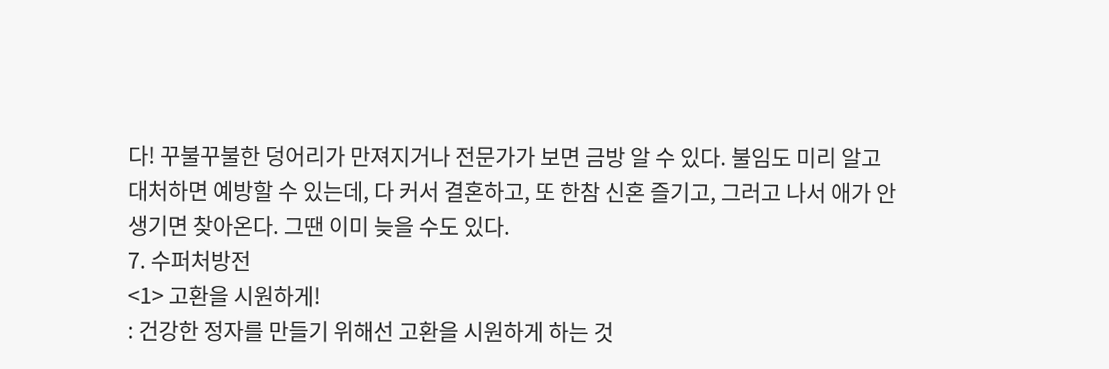다! 꾸불꾸불한 덩어리가 만져지거나 전문가가 보면 금방 알 수 있다. 불임도 미리 알고 대처하면 예방할 수 있는데, 다 커서 결혼하고, 또 한참 신혼 즐기고, 그러고 나서 애가 안 생기면 찾아온다. 그땐 이미 늦을 수도 있다.
7. 수퍼처방전
<1> 고환을 시원하게!
: 건강한 정자를 만들기 위해선 고환을 시원하게 하는 것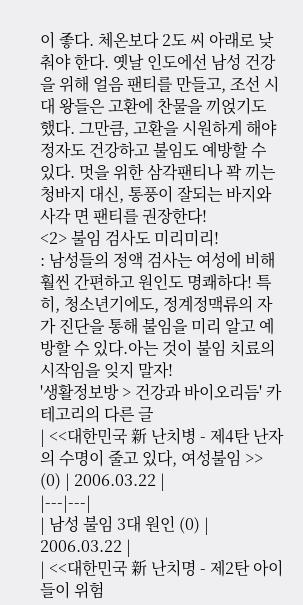이 좋다. 체온보다 2도 씨 아래로 낮춰야 한다. 옛날 인도에선 남성 건강을 위해 얼음 팬티를 만들고, 조선 시대 왕들은 고환에 찬물을 끼얹기도 했다. 그만큼, 고환을 시원하게 해야 정자도 건강하고 불임도 예방할 수 있다. 멋을 위한 삼각팬티나 꽉 끼는 청바지 대신, 통풍이 잘되는 바지와사각 면 팬티를 권장한다!
<2> 불임 검사도 미리미리!
: 남성들의 정액 검사는 여성에 비해 훨씬 간편하고 원인도 명쾌하다! 특히, 청소년기에도, 정계정맥류의 자가 진단을 통해 불임을 미리 알고 예방할 수 있다.아는 것이 불임 치료의 시작임을 잊지 말자!
'생활정보방 > 건강과 바이오리듬' 카테고리의 다른 글
| <<대한민국 新 난치병 - 제4탄 난자의 수명이 줄고 있다, 여성불임 >> (0) | 2006.03.22 |
|---|---|
| 남성 불임 3대 원인 (0) | 2006.03.22 |
| <<대한민국 新 난치명 - 제2탄 아이들이 위험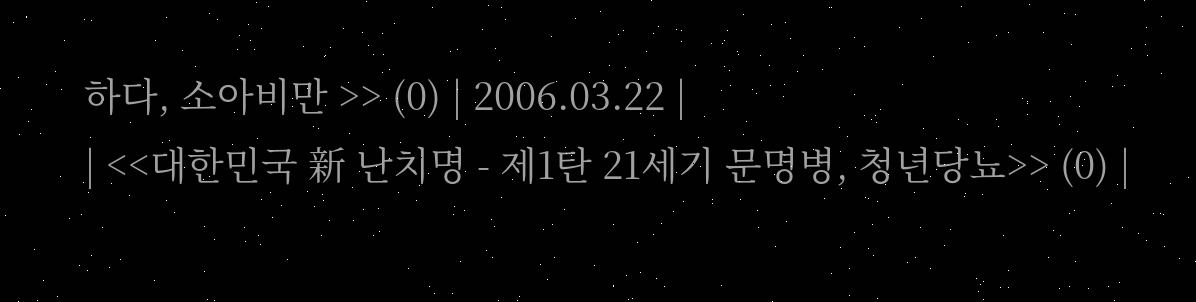하다, 소아비만 >> (0) | 2006.03.22 |
| <<대한민국 新 난치명 - 제1탄 21세기 문명병, 청년당뇨>> (0) |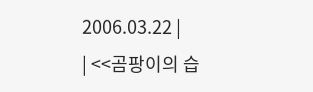2006.03.22 |
| <<곰팡이의 습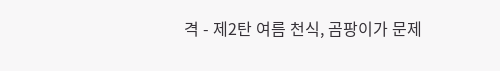격 - 제2탄 여름 천식, 곰팡이가 문제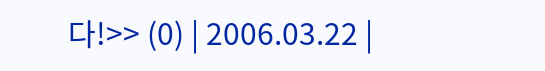다!>> (0) | 2006.03.22 |